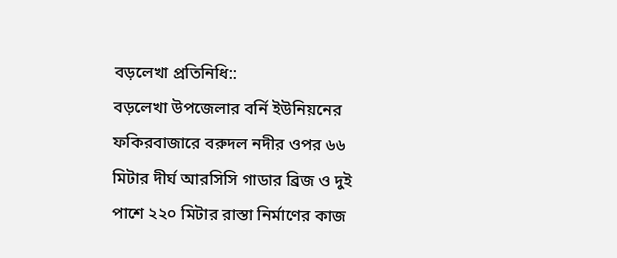বড়লেখা প্রতিনিধি::
বড়লেখা উপজেলার বর্নি ইউনিয়নের ফকিরবাজারে বরুদল নদীর ওপর ৬৬ মিটার দীর্ঘ আরসিসি গাডার ব্রিজ ও দুই পাশে ২২০ মিটার রাস্তা নির্মাণের কাজ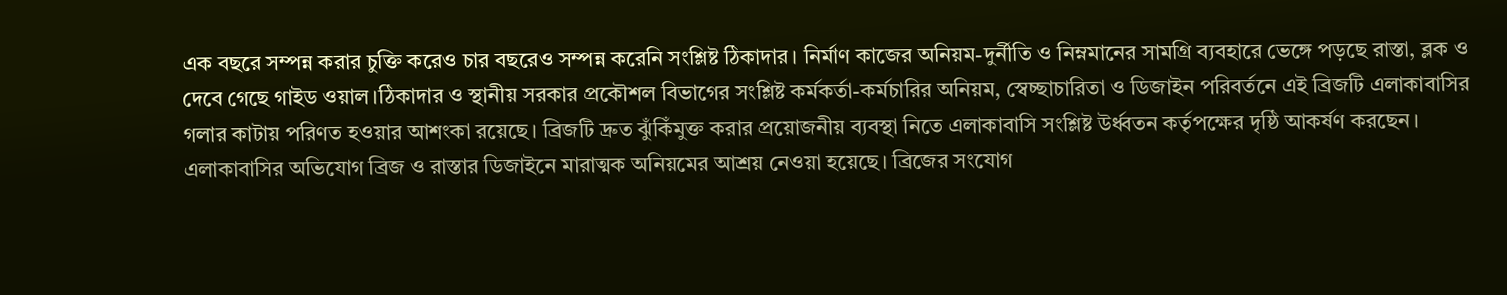এক বছরে সম্পন্ন করার চুক্তি করেও চার বছরেও সম্পন্ন করেনি সংশ্লিষ্ট ঠিকাদার। নির্মাণ কাজের অনিয়ম-দুর্নীতি ও নিম্নমানের সামগ্রি ব্যবহারে ভেঙ্গে পড়ছে রাস্তা, ব্লক ও দেবে গেছে গাইড ওয়াল।ঠিকাদার ও স্থানীয় সরকার প্রকৌশল বিভাগের সংশ্লিষ্ট কর্মকর্তা-কর্মচারির অনিয়ম, স্বেচ্ছাচারিতা ও ডিজাইন পরিবর্তনে এই ব্রিজটি এলাকাবাসির গলার কাটায় পরিণত হওয়ার আশংকা রয়েছে। ব্রিজটি দ্রুত ঝুঁকিঁমুক্ত করার প্রয়োজনীয় ব্যবস্থা নিতে এলাকাবাসি সংশ্লিষ্ট উর্ধ্বতন কর্তৃপক্ষের দৃষ্ঠি আকর্ষণ করছেন।
এলাকাবাসির অভিযোগ ব্রিজ ও রাস্তার ডিজাইনে মারাত্মক অনিয়মের আশ্রয় নেওয়া হয়েছে। ব্রিজের সংযোগ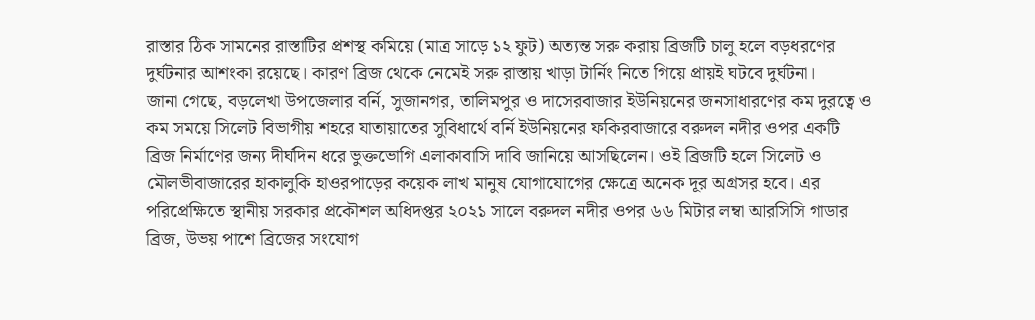রাস্তার ঠিক সামনের রাস্তাটির প্রশস্থ কমিয়ে (মাত্র সাড়ে ১২ ফুট) অত্যন্ত সরু করায় ব্রিজটি চালু হলে বড়ধরণের দুর্ঘটনার আশংকা রয়েছে। কারণ ব্রিজ থেকে নেমেই সরু রাস্তায় খাড়া টার্নিং নিতে গিয়ে প্রায়ই ঘটবে দুর্ঘটনা।
জানা গেছে, বড়লেখা উপজেলার বর্নি, সুজানগর, তালিমপুর ও দাসেরবাজার ইউনিয়নের জনসাধারণের কম দুরত্বে ও কম সময়ে সিলেট বিভাগীয় শহরে যাতায়াতের সুবিধার্থে বর্নি ইউনিয়নের ফকিরবাজারে বরুদল নদীর ওপর একটি ব্রিজ নির্মাণের জন্য দীর্ঘদিন ধরে ভুক্তভোগি এলাকাবাসি দাবি জানিয়ে আসছিলেন। ওই ব্রিজটি হলে সিলেট ও মৌলভীবাজারের হাকালুকি হাওরপাড়ের কয়েক লাখ মানুষ যোগাযোগের ক্ষেত্রে অনেক দূর অগ্রসর হবে। এর পরিপ্রেক্ষিতে স্থানীয় সরকার প্রকৌশল অধিদপ্তর ২০২১ সালে বরুদল নদীর ওপর ৬৬ মিটার লম্বা আরসিসি গাডার ব্রিজ, উভয় পাশে ব্রিজের সংযোগ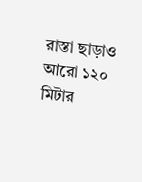রাস্তা ছাড়াও আরো ১২০ মিটার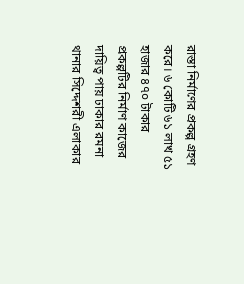রাস্তা নির্মাণের প্রকল্প গ্রহণ করে। ৬ কোটি ৬১ লাখ ৫১ হাজার ৪৭০ টাকার প্রকল্পটির নির্মাণ কাজের দায়িত্ব পায় ঢাকার রমনা থানার সিদ্দেশরী এলাকার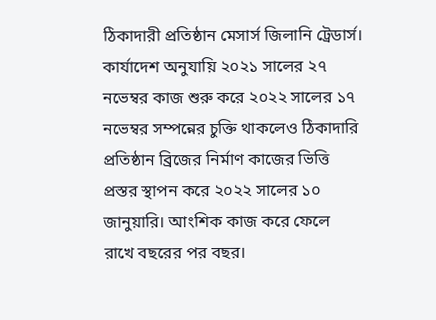ঠিকাদারী প্রতিষ্ঠান মেসার্স জিলানি ট্রেডার্স।
কার্যাদেশ অনুযায়ি ২০২১ সালের ২৭ নভেম্বর কাজ শুরু করে ২০২২ সালের ১৭ নভেম্বর সম্পন্নের চুক্তি থাকলেও ঠিকাদারি প্রতিষ্ঠান ব্রিজের নির্মাণ কাজের ভিত্তি প্রস্তর স্থাপন করে ২০২২ সালের ১০ জানুয়ারি। আংশিক কাজ করে ফেলে রাখে বছরের পর বছর।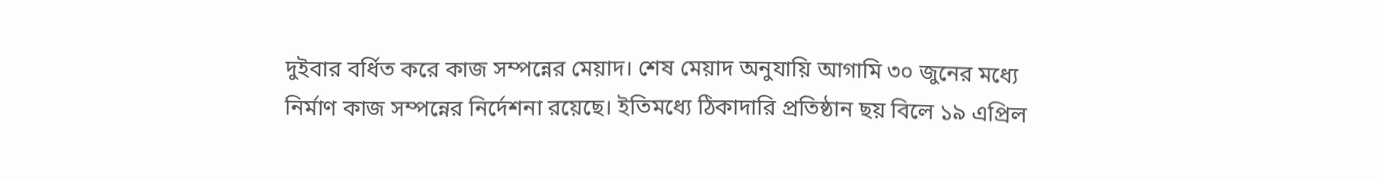দুইবার বর্ধিত করে কাজ সম্পন্নের মেয়াদ। শেষ মেয়াদ অনুযায়ি আগামি ৩০ জুনের মধ্যে নির্মাণ কাজ সম্পন্নের নির্দেশনা রয়েছে। ইতিমধ্যে ঠিকাদারি প্রতিষ্ঠান ছয় বিলে ১৯ এপ্রিল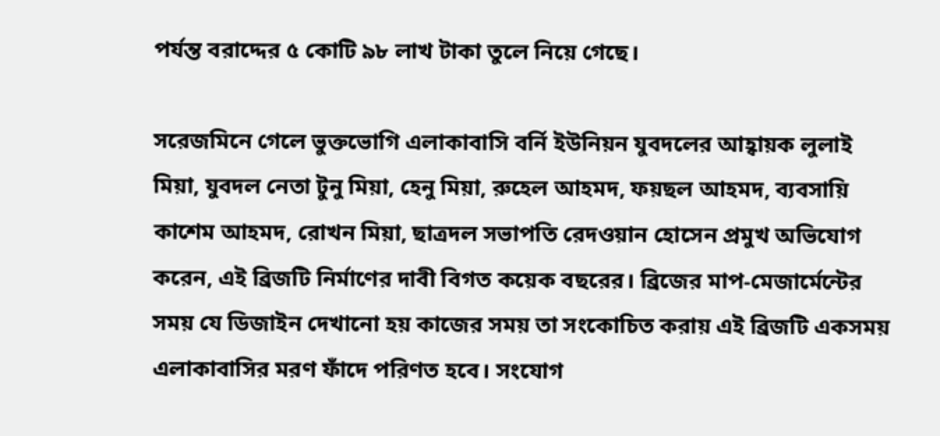পর্যন্ত বরাদ্দের ৫ কোটি ৯৮ লাখ টাকা তুলে নিয়ে গেছে।

সরেজমিনে গেলে ভুক্তভোগি এলাকাবাসি বর্নি ইউনিয়ন যুবদলের আহ্বায়ক লুলাই মিয়া, যুবদল নেতা টুনু মিয়া, হেনু মিয়া, রুহেল আহমদ, ফয়ছল আহমদ, ব্যবসায়ি কাশেম আহমদ, রোখন মিয়া, ছাত্রদল সভাপতি রেদওয়ান হোসেন প্রমুখ অভিযোগ করেন, এই ব্রিজটি নির্মাণের দাবী বিগত কয়েক বছরের। ব্রিজের মাপ-মেজার্মেন্টের সময় যে ডিজাইন দেখানো হয় কাজের সময় তা সংকোচিত করায় এই ব্রিজটি একসময় এলাকাবাসির মরণ ফাঁদে পরিণত হবে। সংযোগ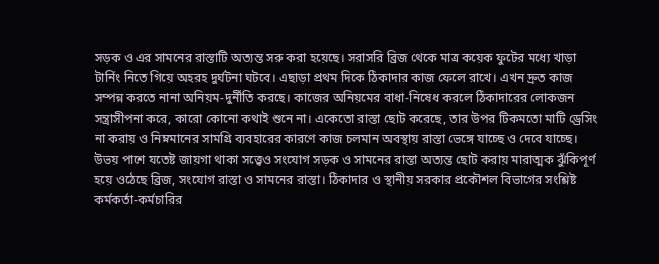সড়ক ও এর সামনের রাস্তাটি অত্যন্ত সরু করা হয়েছে। সরাসরি ব্রিজ থেকে মাত্র কয়েক ফুটের মধ্যে খাড়া টার্নিং নিতে গিয়ে অহরহ দুর্ঘটনা ঘটবে। এছাড়া প্রথম দিকে ঠিকাদার কাজ ফেলে রাখে। এখন দ্রুত কাজ সম্পন্ন করতে নানা অনিয়ম-দুর্নীতি করছে। কাজের অনিয়মের বাধা-নিষেধ করলে ঠিকাদারের লোকজন সন্ত্রাসীপনা করে, কারো কোনো কথাই শুনে না। একেতো রাস্তা ছোট করেছে, তার উপর টিকমতো মাটি ড্রেসিং না করায় ও নিম্নমানের সামগ্রি ব্যবহারের কারণে কাজ চলমান অবস্থায় রাস্তা ভেঙ্গে যাচ্ছে ও দেবে যাচ্ছে। উভয় পাশে যতেষ্ট জায়গা থাকা সত্ত্বেও সংযোগ সড়ক ও সামনের রাস্তা অত্যন্ত ছোট করায় মারাত্মক ঝুঁকিপূর্ণ হয়ে ওঠেছে ব্রিজ, সংযোগ রাস্তা ও সামনের রাস্তা। ঠিকাদার ও স্থানীয় সরকার প্রকৌশল বিভাগের সংশ্লিষ্ট কর্মকর্তা-কর্মচারির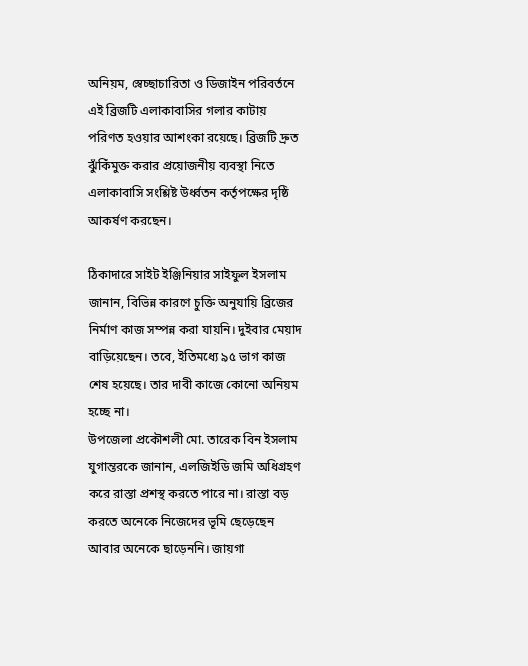অনিয়ম, স্বেচ্ছাচারিতা ও ডিজাইন পরিবর্তনে এই ব্রিজটি এলাকাবাসির গলার কাটায় পরিণত হওয়ার আশংকা রয়েছে। ব্রিজটি দ্রুত ঝুঁকিঁমুক্ত করার প্রয়োজনীয় ব্যবস্থা নিতে এলাকাবাসি সংশ্লিষ্ট উর্ধ্বতন কর্তৃপক্ষের দৃষ্ঠি আকর্ষণ করছেন।

ঠিকাদারে সাইট ইঞ্জিনিয়ার সাইফুল ইসলাম জানান, বিভিন্ন কারণে চুক্তি অনুযায়ি ব্রিজের নির্মাণ কাজ সম্পন্ন করা যায়নি। দুইবার মেয়াদ বাড়িয়েছেন। তবে, ইতিমধ্যে ৯৫ ভাগ কাজ শেষ হয়েছে। তার দাবী কাজে কোনো অনিয়ম হচ্ছে না।
উপজেলা প্রকৌশলী মো. তারেক বিন ইসলাম যুগান্তরকে জানান, এলজিইডি জমি অধিগ্রহণ করে রাস্তা প্রশস্থ করতে পারে না। রাস্তা বড় করতে অনেকে নিজেদের ভূমি ছেড়েছেন আবার অনেকে ছাড়েননি। জায়গা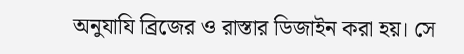অনুযাযি ব্রিজের ও রাস্তার ডিজাইন করা হয়। সে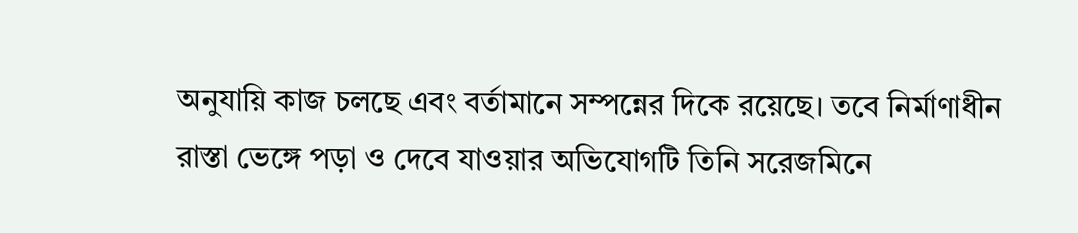অনুযায়ি কাজ চলছে এবং বর্তামানে সম্পন্নের দিকে রয়েছে। তবে নির্মাণাধীন রাস্তা ভেঙ্গে পড়া ও দেবে যাওয়ার অভিযোগটি তিনি সরেজমিনে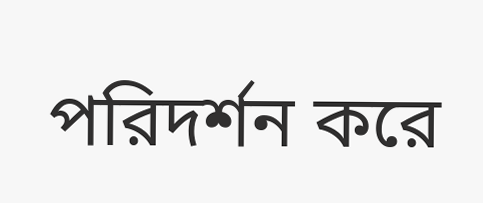পরিদর্শন করে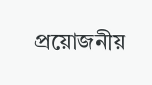প্রয়োজনীয়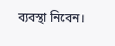ব্যবস্থা নিবেন।